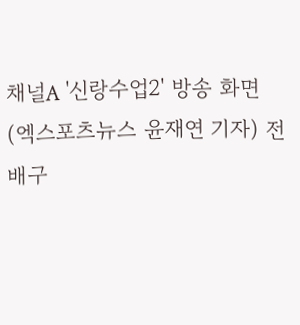채널A '신랑수업2' 방송 화면
(엑스포츠뉴스 윤재연 기자) 전 배구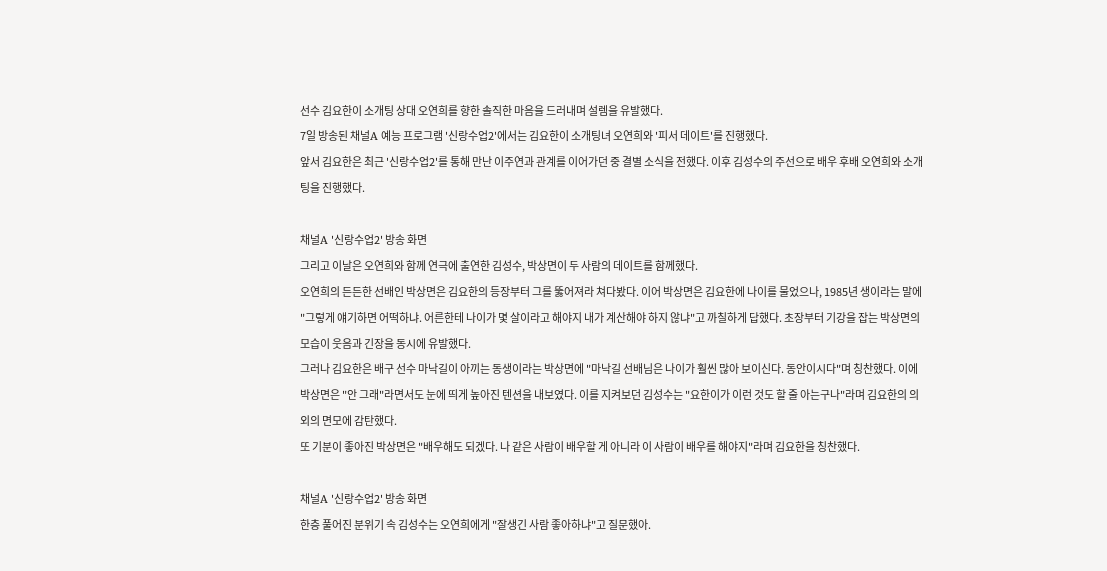선수 김요한이 소개팅 상대 오연희를 향한 솔직한 마음을 드러내며 설렘을 유발했다.
7일 방송된 채널A 예능 프로그램 '신랑수업2'에서는 김요한이 소개팅녀 오연희와 '피서 데이트'를 진행했다.
앞서 김요한은 최근 '신랑수업2'를 통해 만난 이주연과 관계를 이어가던 중 결별 소식을 전했다. 이후 김성수의 주선으로 배우 후배 오연희와 소개팅을 진행했다.

채널A '신랑수업2' 방송 화면
그리고 이날은 오연희와 함께 연극에 출연한 김성수, 박상면이 두 사람의 데이트를 함께했다.
오연희의 든든한 선배인 박상면은 김요한의 등장부터 그를 뚫어져라 쳐다봤다. 이어 박상면은 김요한에 나이를 물었으나, 1985년 생이라는 말에 "그렇게 얘기하면 어떡하냐. 어른한테 나이가 몇 살이라고 해야지 내가 계산해야 하지 않냐"고 까칠하게 답했다. 초장부터 기강을 잡는 박상면의 모습이 웃음과 긴장을 동시에 유발했다.
그러나 김요한은 배구 선수 마낙길이 아끼는 동생이라는 박상면에 "마낙길 선배님은 나이가 훨씬 많아 보이신다. 동안이시다"며 칭찬했다. 이에 박상면은 "안 그래"라면서도 눈에 띄게 높아진 텐션을 내보였다. 이를 지켜보던 김성수는 "요한이가 이런 것도 할 줄 아는구나"라며 김요한의 의외의 면모에 감탄했다.
또 기분이 좋아진 박상면은 "배우해도 되겠다. 나 같은 사람이 배우할 게 아니라 이 사람이 배우를 해야지"라며 김요한을 칭찬했다.

채널A '신랑수업2' 방송 화면
한층 풀어진 분위기 속 김성수는 오연희에게 "잘생긴 사람 좋아하냐"고 질문했아.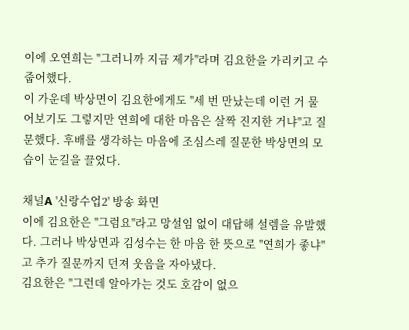이에 오연희는 "그러니까 지금 제가"라며 김요한을 가리키고 수줍어했다.
이 가운데 박상면이 김요한에게도 "세 번 만났는데 이런 거 물어보기도 그렇지만 연희에 대한 마음은 살짝 진지한 거냐"고 질문했다. 후배를 생각하는 마음에 조심스레 질문한 박상면의 모습이 눈길을 끌었다.

채널A '신랑수업2' 방송 화면
이에 김요한은 "그럼요"라고 망설임 없이 대답해 설렘을 유발했다. 그러나 박상면과 김성수는 한 마음 한 뜻으로 "연희가 좋냐"고 추가 질문까지 던져 웃음을 자아냈다.
김요한은 "그런데 알아가는 것도 호감이 없으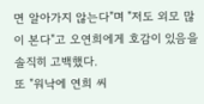면 알아가지 않는다"며 "저도 외모 많이 본다"고 오연희에게 호감이 있음을 솔직히 고백했다.
또 "워낙에 연희 씨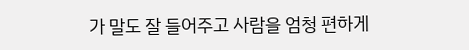가 말도 잘 들어주고 사람을 엄청 편하게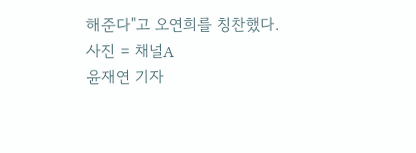해준다"고 오연희를 칭찬했다.
사진 = 채널A
윤재연 기자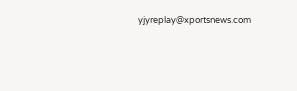yjyreplay@xportsnews.com